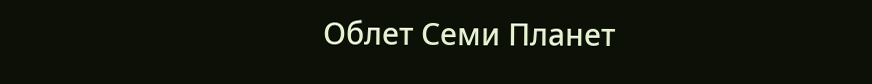Облет Семи Планет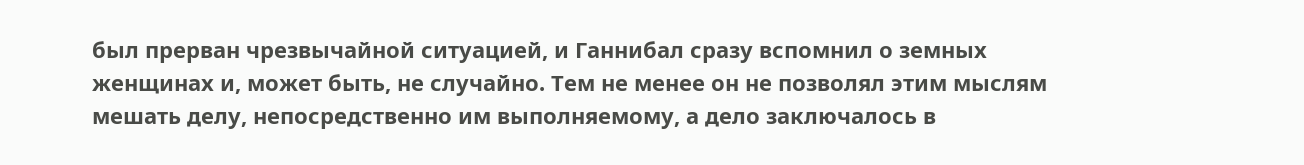был прерван чрезвычайной ситуацией, и Ганнибал сразу вспомнил о земных женщинах и, может быть, не случайно. Тем не менее он не позволял этим мыслям мешать делу, непосредственно им выполняемому, а дело заключалось в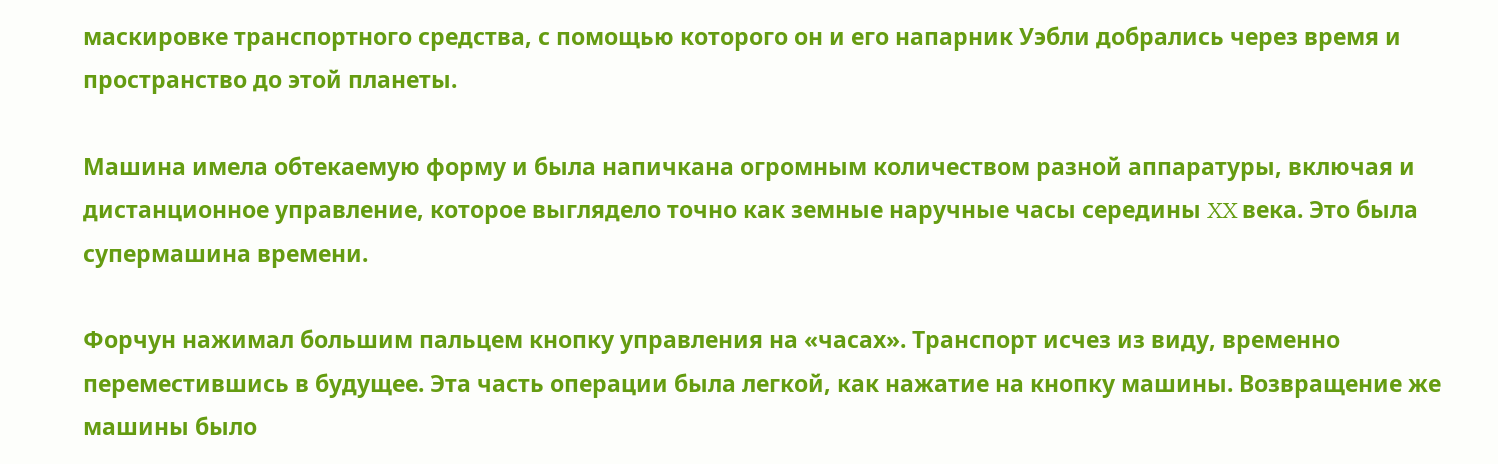маскировке транспортного средства, с помощью которого он и его напарник Уэбли добрались через время и пространство до этой планеты.

Машина имела обтекаемую форму и была напичкана огромным количеством разной аппаратуры, включая и дистанционное управление, которое выглядело точно как земные наручные часы середины XX века. Это была супермашина времени.

Форчун нажимал большим пальцем кнопку управления на «часах». Транспорт исчез из виду, временно переместившись в будущее. Эта часть операции была легкой, как нажатие на кнопку машины. Возвращение же машины было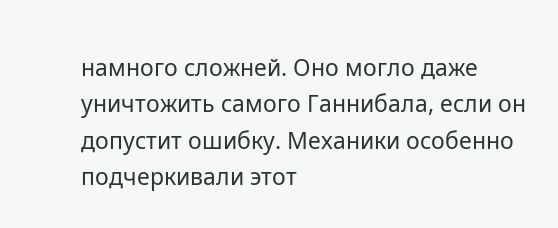намного сложней. Оно могло даже уничтожить самого Ганнибала, если он допустит ошибку. Механики особенно подчеркивали этот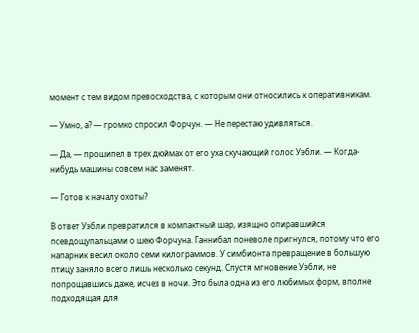момент с тем видом превосходства, с которым они относились к оперативникам.

— Умно, а? — громко спросил Форчун. — Не перестаю удивляться.

— Да, — прошипел в трех дюймах от его уха скучающий голос Уэбли. — Когда-нибудь машины совсем нас заменят.

— Готов к началу охоты?

В ответ Уэбли превратился в компактный шар, изящно опиравшийся псевдощупальцами о шею Форчуна. Ганнибал поневоле пригнулся, потому что его напарник весил около семи килограммов. У симбионта превращение в большую птицу заняло всего лишь несколько секунд. Спустя мгновение Уэбли, не попрощавшись даже, исчез в ночи. Это была одна из его любимых форм, вполне подходящая для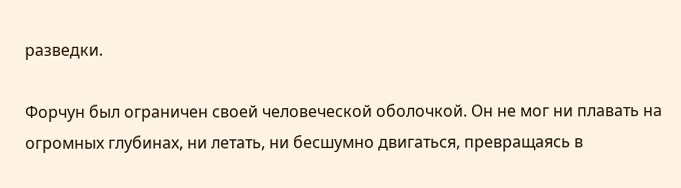разведки.

Форчун был ограничен своей человеческой оболочкой. Он не мог ни плавать на огромных глубинах, ни летать, ни бесшумно двигаться, превращаясь в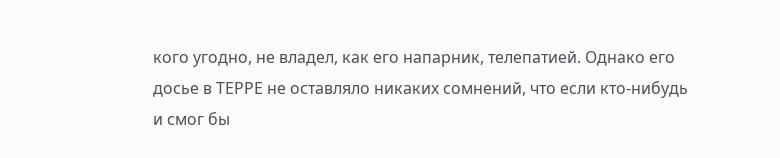кого угодно, не владел, как его напарник, телепатией. Однако его досье в ТЕРРЕ не оставляло никаких сомнений, что если кто-нибудь и смог бы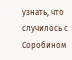узнать, что случилось с Соробином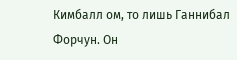Кимбалл ом, то лишь Ганнибал Форчун. Он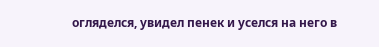огляделся, увидел пенек и уселся на него в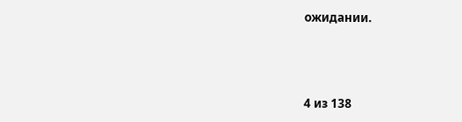ожидании.



4 из 138